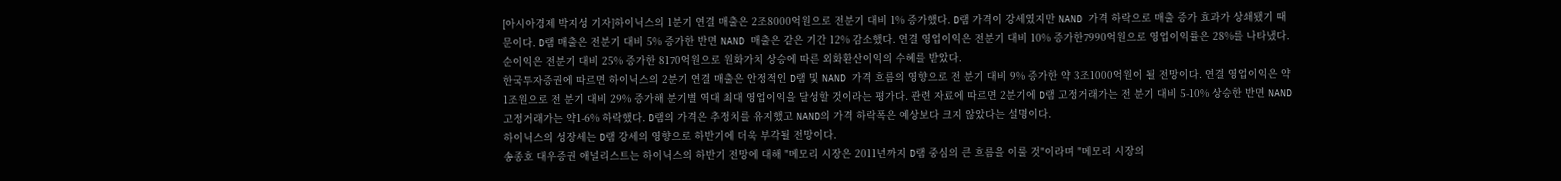[아시아경제 박지성 기자]하이닉스의 1분기 연결 매출은 2조8000억원으로 전분기 대비 1% 증가했다. D램 가격이 강세였지만 NAND 가격 하락으로 매출 증가 효과가 상쇄됐기 때문이다. D램 매출은 전분기 대비 5% 증가한 반면 NAND 매출은 같은 기간 12% 감소했다. 연결 영업이익은 전분기 대비 10% 증가한7990억원으로 영업이익률은 28%를 나타냈다. 순이익은 전분기 대비 25% 증가한 8170억원으로 원화가치 상승에 따른 외화환산이익의 수혜를 받았다.
한국투자증권에 따르면 하이닉스의 2분기 연결 매출은 안정적인 D램 및 NAND 가격 흐름의 영향으로 전 분기 대비 9% 증가한 약 3조1000억원이 될 전망이다. 연결 영업이익은 약 1조원으로 전 분기 대비 29% 증가해 분기별 역대 최대 영업이익을 달성할 것이라는 평가다. 관련 자료에 따르면 2분기에 D램 고정거래가는 전 분기 대비 5-10% 상승한 반면 NAND 고정거래가는 약1-6% 하락했다. D램의 가격은 추정치를 유지했고 NAND의 가격 하락폭은 예상보다 크지 않았다는 설명이다.
하이닉스의 성장세는 D램 강세의 영향으로 하반기에 더욱 부각될 전망이다.
송종호 대우증권 애널리스트는 하이닉스의 하반기 전망에 대해 "메모리 시장은 2011년까지 D램 중심의 큰 흐름을 이룰 것"이라며 "메모리 시장의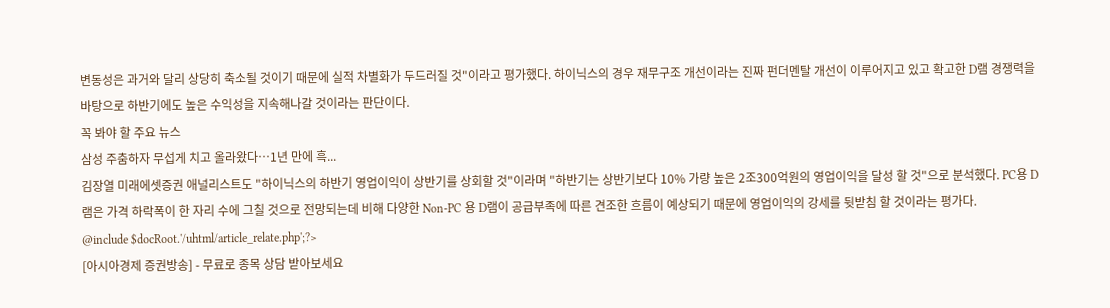변동성은 과거와 달리 상당히 축소될 것이기 때문에 실적 차별화가 두드러질 것"이라고 평가했다. 하이닉스의 경우 재무구조 개선이라는 진짜 펀더멘탈 개선이 이루어지고 있고 확고한 D램 경쟁력을 바탕으로 하반기에도 높은 수익성을 지속해나갈 것이라는 판단이다.
꼭 봐야 할 주요 뉴스
삼성 주춤하자 무섭게 치고 올라왔다…1년 만에 흑...
김장열 미래에셋증권 애널리스트도 "하이닉스의 하반기 영업이익이 상반기를 상회할 것"이라며 "하반기는 상반기보다 10% 가량 높은 2조300억원의 영업이익을 달성 할 것"으로 분석했다. PC용 D램은 가격 하락폭이 한 자리 수에 그칠 것으로 전망되는데 비해 다양한 Non-PC 용 D램이 공급부족에 따른 견조한 흐름이 예상되기 때문에 영업이익의 강세를 뒷받침 할 것이라는 평가다.
@include $docRoot.'/uhtml/article_relate.php';?>
[아시아경제 증권방송] - 무료로 종목 상담 받아보세요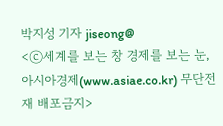박지성 기자 jiseong@
<ⓒ세계를 보는 창 경제를 보는 눈, 아시아경제(www.asiae.co.kr) 무단전재 배포금지>